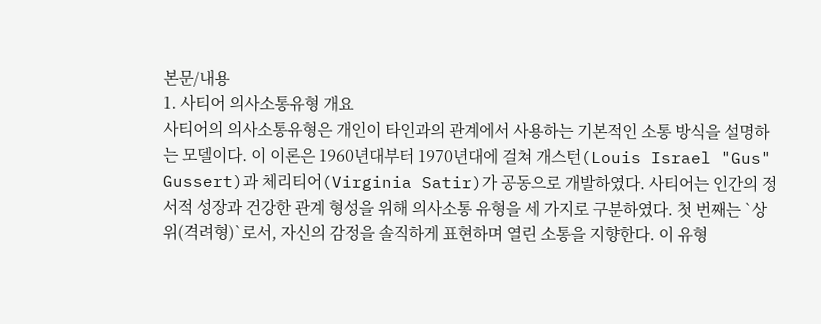본문/내용
1. 사티어 의사소통유형 개요
사티어의 의사소통유형은 개인이 타인과의 관계에서 사용하는 기본적인 소통 방식을 설명하는 모델이다. 이 이론은 1960년대부터 1970년대에 걸쳐 개스턴(Louis Israel "Gus" Gussert)과 체리티어(Virginia Satir)가 공동으로 개발하였다. 사티어는 인간의 정서적 성장과 건강한 관계 형성을 위해 의사소통 유형을 세 가지로 구분하였다. 첫 번째는 `상위(격려형)`로서, 자신의 감정을 솔직하게 표현하며 열린 소통을 지향한다. 이 유형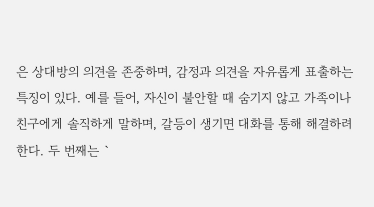은 상대방의 의견을 존중하며, 감정과 의견을 자유롭게 표출하는 특징이 있다. 예를 들어, 자신이 불안할 때 숨기지 않고 가족이나 친구에게 솔직하게 말하며, 갈등이 생기면 대화를 통해 해결하려 한다. 두 번째는 `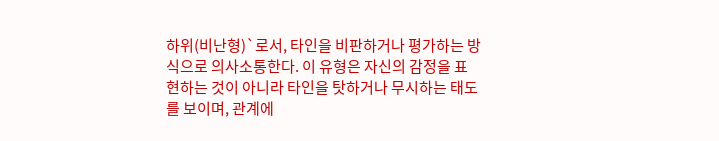하위(비난형)`로서, 타인을 비판하거나 평가하는 방식으로 의사소통한다. 이 유형은 자신의 감정을 표현하는 것이 아니라 타인을 탓하거나 무시하는 태도를 보이며, 관계에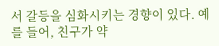서 갈등을 심화시키는 경향이 있다. 예를 들어, 친구가 약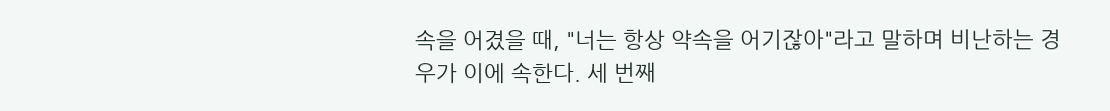속을 어겼을 때, "너는 항상 약속을 어기잖아"라고 말하며 비난하는 경우가 이에 속한다. 세 번째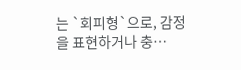는 `회피형`으로, 감정을 표현하거나 충…